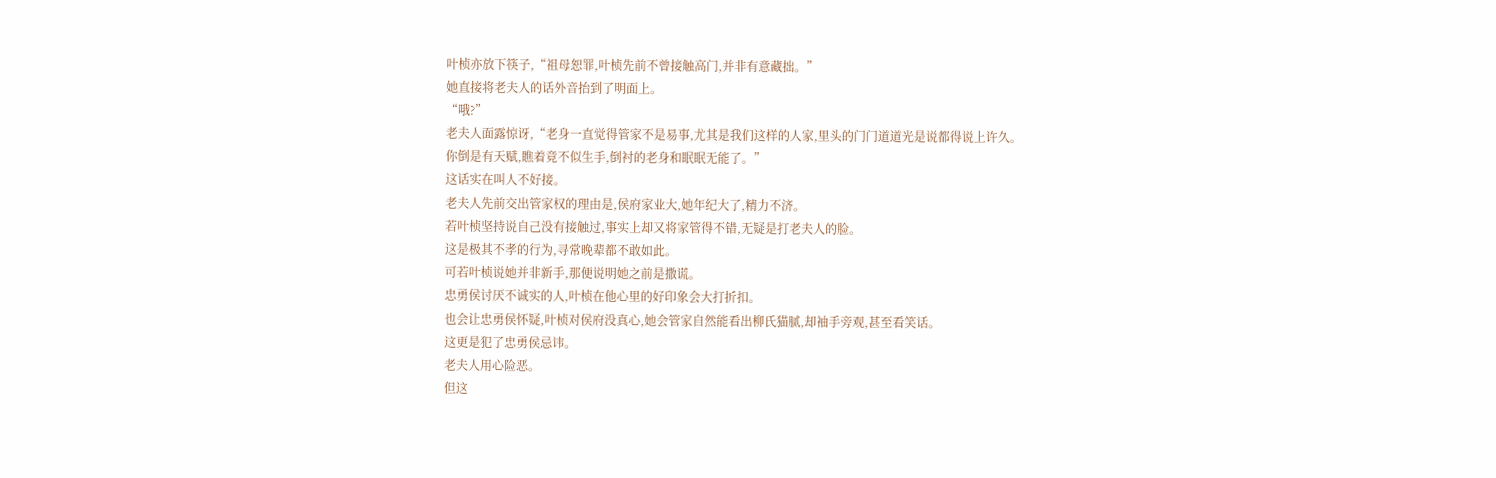叶桢亦放下筷子,“祖母恕罪,叶桢先前不曾接触高门,并非有意藏拙。”
她直接将老夫人的话外音抬到了明面上。
“哦?”
老夫人面露惊讶,“老身一直觉得管家不是易事,尤其是我们这样的人家,里头的门门道道光是说都得说上许久。
你倒是有天赋,瞧着竟不似生手,倒衬的老身和眠眠无能了。”
这话实在叫人不好接。
老夫人先前交出管家权的理由是,侯府家业大,她年纪大了,精力不济。
若叶桢坚持说自己没有接触过,事实上却又将家管得不错,无疑是打老夫人的脸。
这是极其不孝的行为,寻常晚辈都不敢如此。
可若叶桢说她并非新手,那便说明她之前是撒谎。
忠勇侯讨厌不诚实的人,叶桢在他心里的好印象会大打折扣。
也会让忠勇侯怀疑,叶桢对侯府没真心,她会管家自然能看出柳氏猫腻,却袖手旁观,甚至看笑话。
这更是犯了忠勇侯忌讳。
老夫人用心险恶。
但这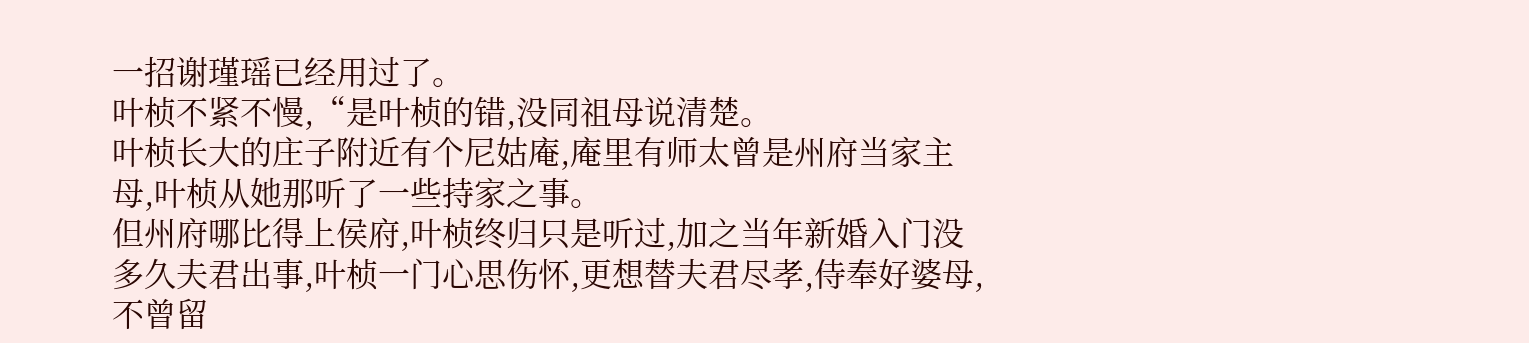一招谢瑾瑶已经用过了。
叶桢不紧不慢,“是叶桢的错,没同祖母说清楚。
叶桢长大的庄子附近有个尼姑庵,庵里有师太曾是州府当家主母,叶桢从她那听了一些持家之事。
但州府哪比得上侯府,叶桢终归只是听过,加之当年新婚入门没多久夫君出事,叶桢一门心思伤怀,更想替夫君尽孝,侍奉好婆母,不曾留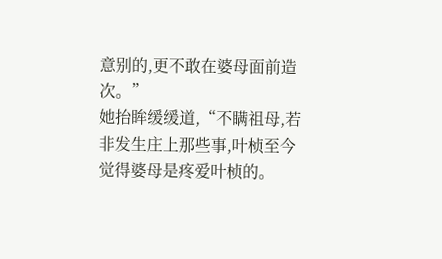意别的,更不敢在婆母面前造次。”
她抬眸缓缓道,“不瞒祖母,若非发生庄上那些事,叶桢至今觉得婆母是疼爱叶桢的。